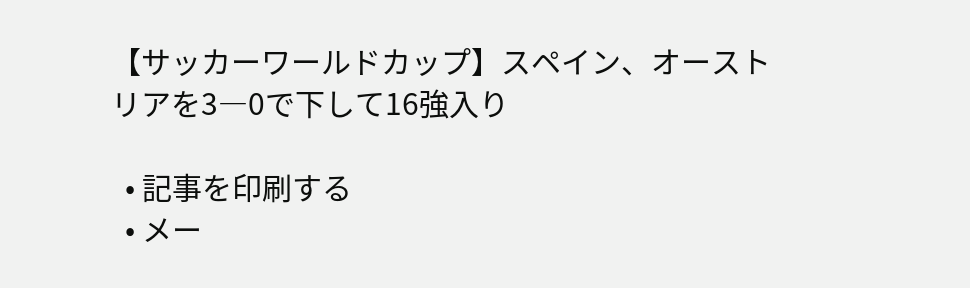【サッカーワールドカップ】スペイン、オーストリアを3―0で下して16強入り

  • 記事を印刷する
  • メー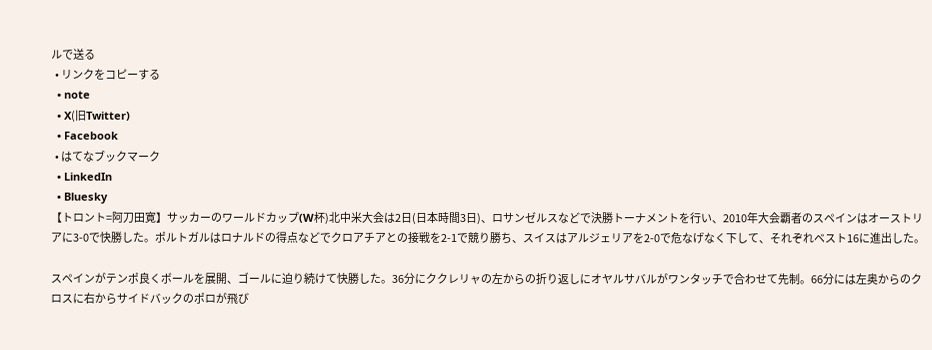ルで送る
  • リンクをコピーする
  • note
  • X(旧Twitter)
  • Facebook
  • はてなブックマーク
  • LinkedIn
  • Bluesky
【トロント=阿刀田寛】サッカーのワールドカップ(W杯)北中米大会は2日(日本時間3日)、ロサンゼルスなどで決勝トーナメントを行い、2010年大会覇者のスペインはオーストリアに3-0で快勝した。ポルトガルはロナルドの得点などでクロアチアとの接戦を2-1で競り勝ち、スイスはアルジェリアを2-0で危なげなく下して、それぞれベスト16に進出した。

スペインがテンポ良くボールを展開、ゴールに迫り続けて快勝した。36分にククレリャの左からの折り返しにオヤルサバルがワンタッチで合わせて先制。66分には左奥からのクロスに右からサイドバックのポロが飛び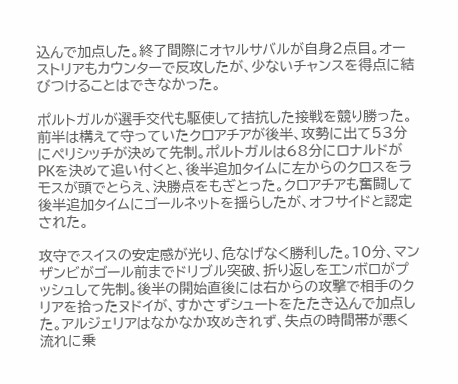込んで加点した。終了間際にオヤルサバルが自身2点目。オーストリアもカウンターで反攻したが、少ないチャンスを得点に結びつけることはできなかった。

ポルトガルが選手交代も駆使して拮抗した接戦を競り勝った。前半は構えて守っていたクロアチアが後半、攻勢に出て53分にペリシッチが決めて先制。ポルトガルは68分にロナルドがPKを決めて追い付くと、後半追加タイムに左からのクロスをラモスが頭でとらえ、決勝点をもぎとった。クロアチアも奮闘して後半追加タイムにゴールネットを揺らしたが、オフサイドと認定された。

攻守でスイスの安定感が光り、危なげなく勝利した。10分、マンザンビがゴール前までドリブル突破、折り返しをエンボロがプッシュして先制。後半の開始直後には右からの攻撃で相手のクリアを拾ったヌドイが、すかさずシュートをたたき込んで加点した。アルジェリアはなかなか攻めきれず、失点の時間帯が悪く流れに乗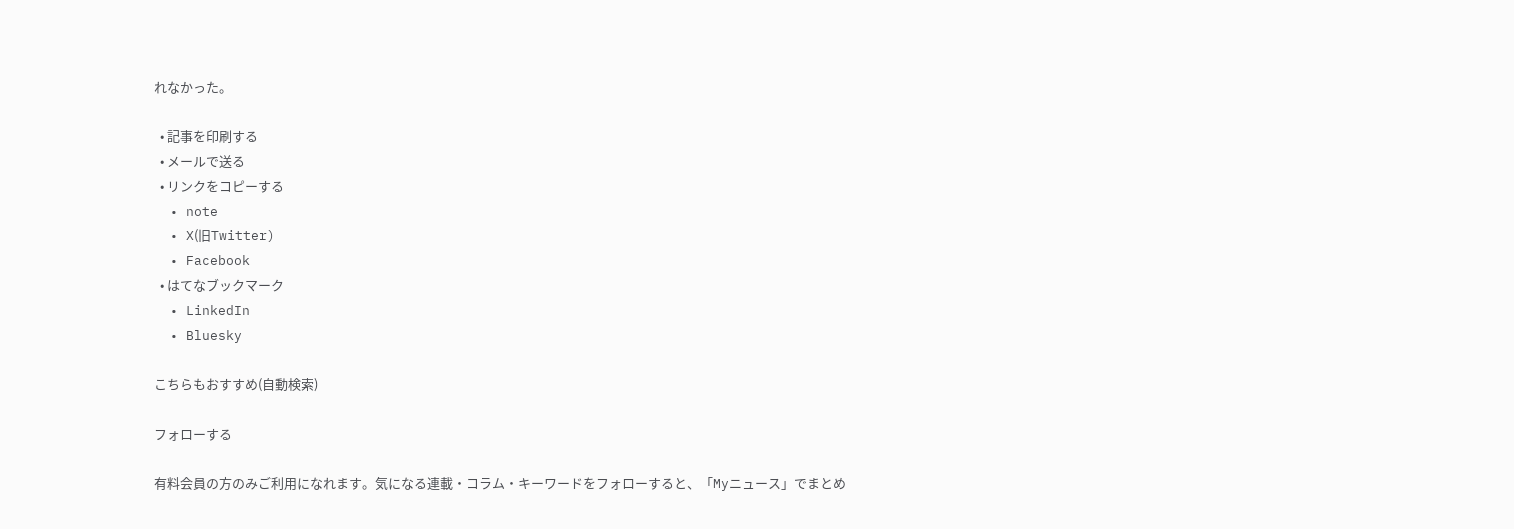れなかった。

  • 記事を印刷する
  • メールで送る
  • リンクをコピーする
  • note
  • X(旧Twitter)
  • Facebook
  • はてなブックマーク
  • LinkedIn
  • Bluesky

こちらもおすすめ(自動検索)

フォローする

有料会員の方のみご利用になれます。気になる連載・コラム・キーワードをフォローすると、「Myニュース」でまとめ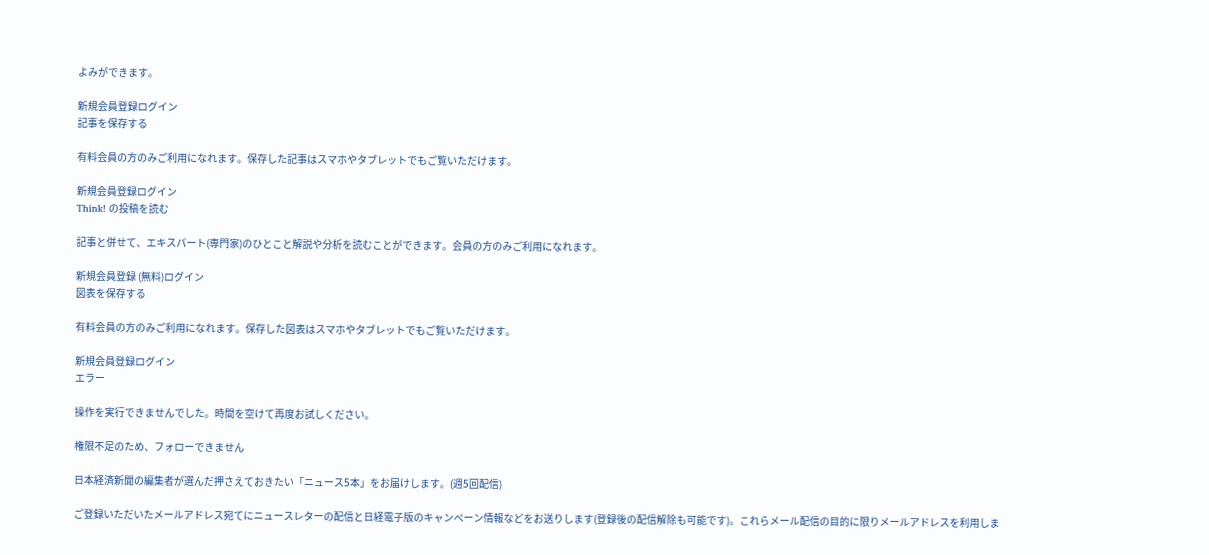よみができます。

新規会員登録ログイン
記事を保存する

有料会員の方のみご利用になれます。保存した記事はスマホやタブレットでもご覧いただけます。

新規会員登録ログイン
Think! の投稿を読む

記事と併せて、エキスパート(専門家)のひとこと解説や分析を読むことができます。会員の方のみご利用になれます。

新規会員登録 (無料)ログイン
図表を保存する

有料会員の方のみご利用になれます。保存した図表はスマホやタブレットでもご覧いただけます。

新規会員登録ログイン
エラー

操作を実行できませんでした。時間を空けて再度お試しください。

権限不足のため、フォローできません

日本経済新聞の編集者が選んだ押さえておきたい「ニュース5本」をお届けします。(週5回配信)

ご登録いただいたメールアドレス宛てにニュースレターの配信と日経電子版のキャンペーン情報などをお送りします(登録後の配信解除も可能です)。これらメール配信の目的に限りメールアドレスを利用しま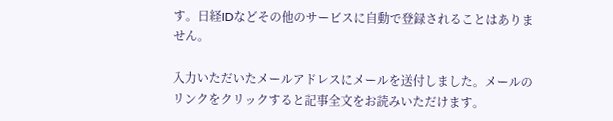す。日経IDなどその他のサービスに自動で登録されることはありません。

入力いただいたメールアドレスにメールを送付しました。メールのリンクをクリックすると記事全文をお読みいただけます。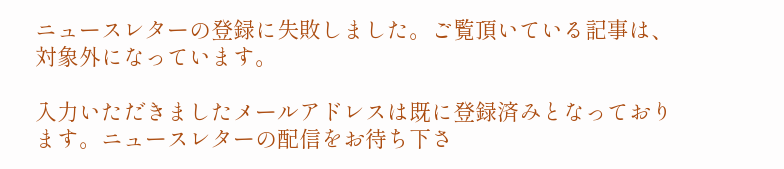ニュースレターの登録に失敗しました。ご覧頂いている記事は、対象外になっています。

入力いただきましたメールアドレスは既に登録済みとなっております。ニュースレターの配信をお待ち下さ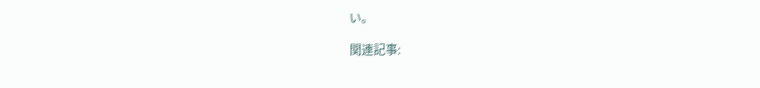い。

関連記事: